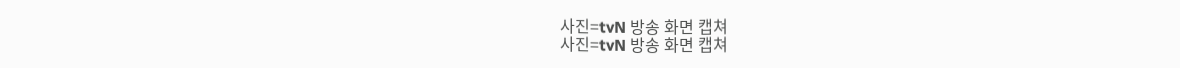사진=tvN 방송 화면 캡쳐
사진=tvN 방송 화면 캡쳐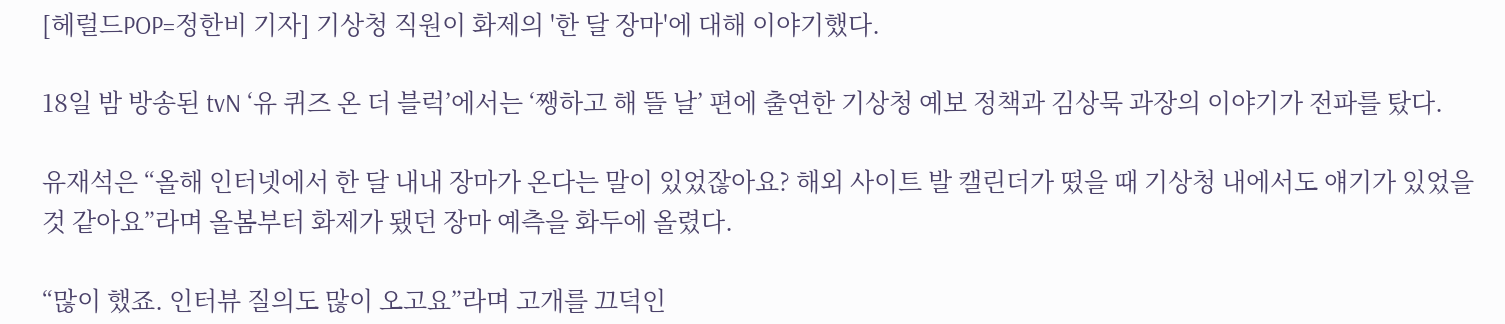[헤럴드POP=정한비 기자] 기상청 직원이 화제의 '한 달 장마'에 대해 이야기했다.

18일 밤 방송된 tvN ‘유 퀴즈 온 더 블럭’에서는 ‘쨍하고 해 뜰 날’ 편에 출연한 기상청 예보 정책과 김상묵 과장의 이야기가 전파를 탔다.

유재석은 “올해 인터넷에서 한 달 내내 장마가 온다는 말이 있었잖아요? 해외 사이트 발 캘린더가 떴을 때 기상청 내에서도 얘기가 있었을 것 같아요”라며 올봄부터 화제가 됐던 장마 예측을 화두에 올렸다.

“많이 했죠. 인터뷰 질의도 많이 오고요”라며 고개를 끄덕인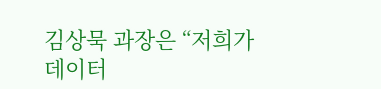김상묵 과장은 “저희가 데이터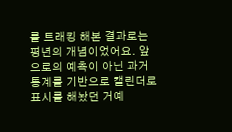를 트래킹 해본 결과로는 평년의 개념이었어요. 앞으로의 예측이 아닌 과거 통계를 기반으로 캘린더로 표시를 해놨던 거예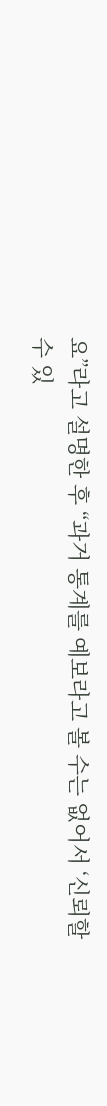요”라고 설명한 후 “과거 통계를 예보라고 볼 수는 없어서 ‘신뢰할 수 있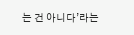는 건 아니다’라는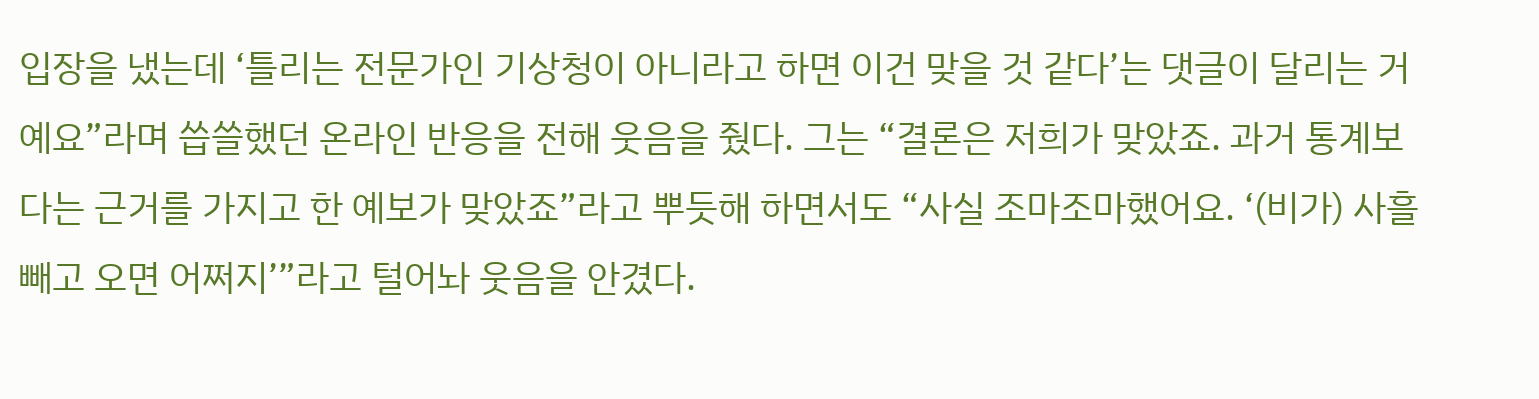입장을 냈는데 ‘틀리는 전문가인 기상청이 아니라고 하면 이건 맞을 것 같다’는 댓글이 달리는 거예요”라며 씁쓸했던 온라인 반응을 전해 웃음을 줬다. 그는 “결론은 저희가 맞았죠. 과거 통계보다는 근거를 가지고 한 예보가 맞았죠”라고 뿌듯해 하면서도 “사실 조마조마했어요. ‘(비가) 사흘 빼고 오면 어쩌지’”라고 털어놔 웃음을 안겼다.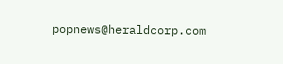popnews@heraldcorp.com